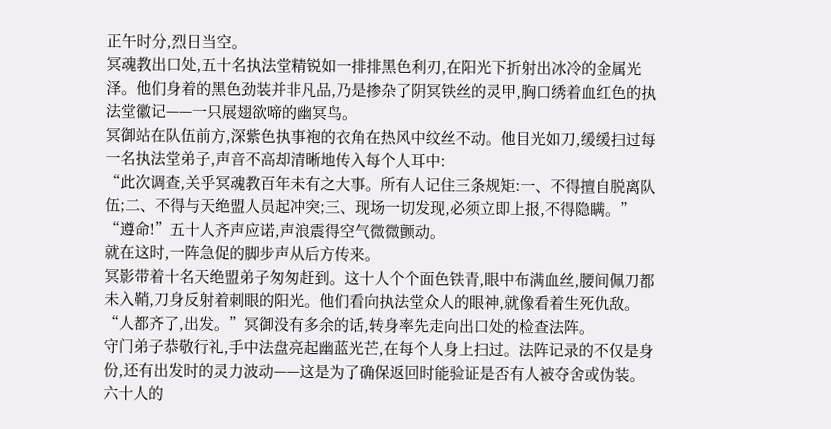正午时分,烈日当空。
冥魂教出口处,五十名执法堂精锐如一排排黑色利刃,在阳光下折射出冰冷的金属光泽。他们身着的黑色劲装并非凡品,乃是掺杂了阴冥铁丝的灵甲,胸口绣着血红色的执法堂徽记——一只展翅欲啼的幽冥鸟。
冥御站在队伍前方,深紫色执事袍的衣角在热风中纹丝不动。他目光如刀,缓缓扫过每一名执法堂弟子,声音不高却清晰地传入每个人耳中:
“此次调查,关乎冥魂教百年未有之大事。所有人记住三条规矩:一、不得擅自脱离队伍;二、不得与天绝盟人员起冲突;三、现场一切发现,必须立即上报,不得隐瞒。”
“遵命!”五十人齐声应诺,声浪震得空气微微颤动。
就在这时,一阵急促的脚步声从后方传来。
冥影带着十名天绝盟弟子匆匆赶到。这十人个个面色铁青,眼中布满血丝,腰间佩刀都未入鞘,刀身反射着刺眼的阳光。他们看向执法堂众人的眼神,就像看着生死仇敌。
“人都齐了,出发。”冥御没有多余的话,转身率先走向出口处的检查法阵。
守门弟子恭敬行礼,手中法盘亮起幽蓝光芒,在每个人身上扫过。法阵记录的不仅是身份,还有出发时的灵力波动——这是为了确保返回时能验证是否有人被夺舍或伪装。
六十人的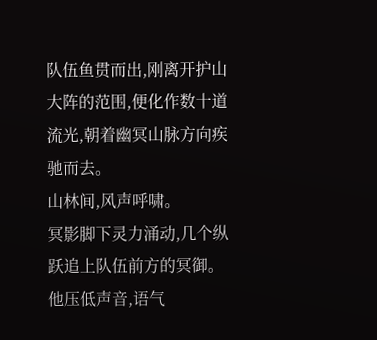队伍鱼贯而出,刚离开护山大阵的范围,便化作数十道流光,朝着幽冥山脉方向疾驰而去。
山林间,风声呼啸。
冥影脚下灵力涌动,几个纵跃追上队伍前方的冥御。他压低声音,语气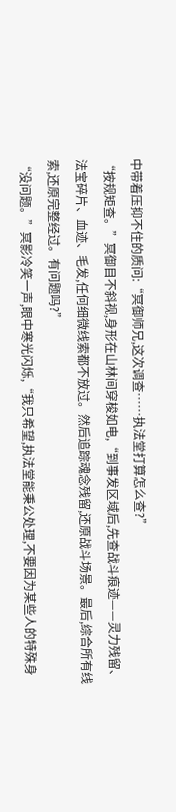中带着压抑不住的质问:“冥御师兄,这次调查……执法堂打算怎么查?”
“按规矩查。”冥御目不斜视,身形在山林间穿梭如电,“到事发区域后,先查战斗痕迹——灵力残留、法宝碎片、血迹、毛发,任何细微线索都不放过。然后追踪魂念残留,还原战斗场景。最后,综合所有线索,还原完整经过。有问题吗?”
“没问题。”冥影冷笑一声,眼中寒光闪烁,“我只希望,执法堂能秉公处理,不要因为某些人的特殊身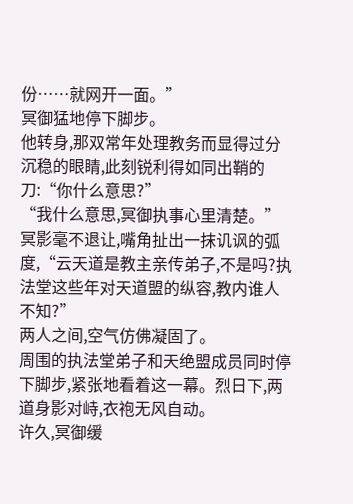份……就网开一面。”
冥御猛地停下脚步。
他转身,那双常年处理教务而显得过分沉稳的眼睛,此刻锐利得如同出鞘的刀:“你什么意思?”
“我什么意思,冥御执事心里清楚。”冥影毫不退让,嘴角扯出一抹讥讽的弧度,“云天道是教主亲传弟子,不是吗?执法堂这些年对天道盟的纵容,教内谁人不知?”
两人之间,空气仿佛凝固了。
周围的执法堂弟子和天绝盟成员同时停下脚步,紧张地看着这一幕。烈日下,两道身影对峙,衣袍无风自动。
许久,冥御缓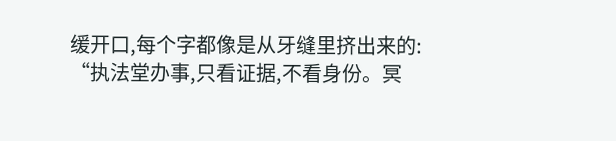缓开口,每个字都像是从牙缝里挤出来的:
“执法堂办事,只看证据,不看身份。冥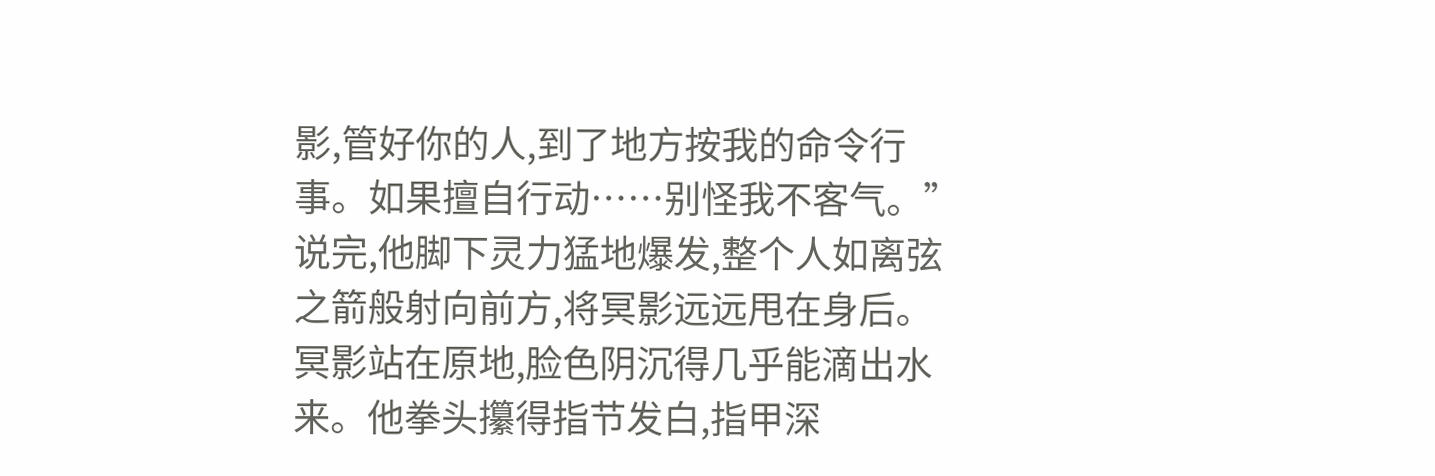影,管好你的人,到了地方按我的命令行事。如果擅自行动……别怪我不客气。”
说完,他脚下灵力猛地爆发,整个人如离弦之箭般射向前方,将冥影远远甩在身后。
冥影站在原地,脸色阴沉得几乎能滴出水来。他拳头攥得指节发白,指甲深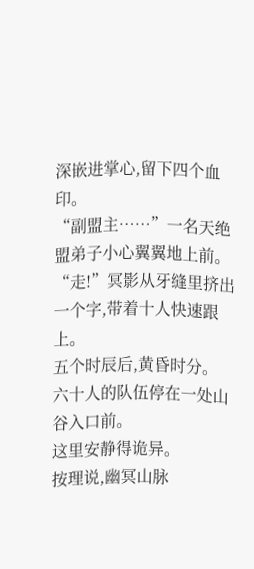深嵌进掌心,留下四个血印。
“副盟主……”一名天绝盟弟子小心翼翼地上前。
“走!”冥影从牙缝里挤出一个字,带着十人快速跟上。
五个时辰后,黄昏时分。
六十人的队伍停在一处山谷入口前。
这里安静得诡异。
按理说,幽冥山脉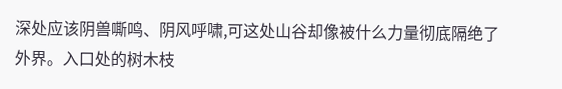深处应该阴兽嘶鸣、阴风呼啸,可这处山谷却像被什么力量彻底隔绝了外界。入口处的树木枝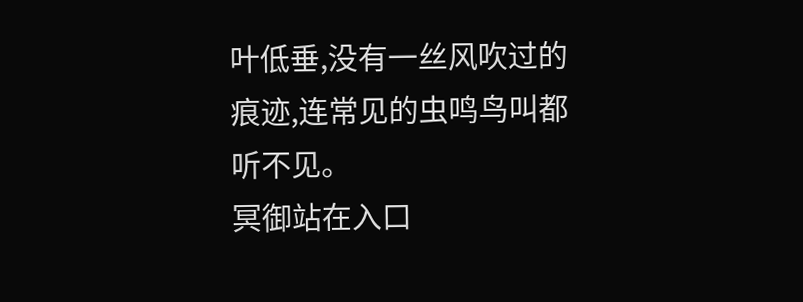叶低垂,没有一丝风吹过的痕迹,连常见的虫鸣鸟叫都听不见。
冥御站在入口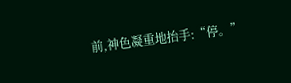前,神色凝重地抬手:“停。”